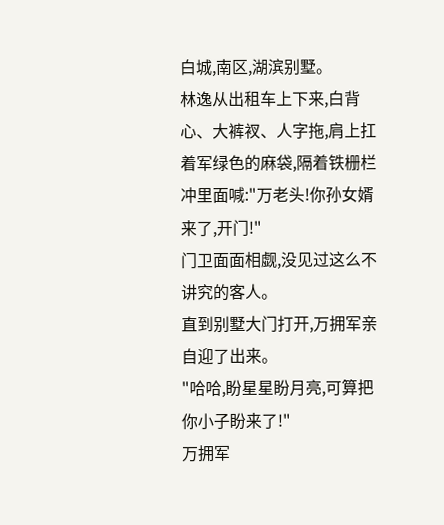白城,南区,湖滨别墅。
林逸从出租车上下来,白背心、大裤衩、人字拖,肩上扛着军绿色的麻袋,隔着铁栅栏冲里面喊:"万老头!你孙女婿来了,开门!"
门卫面面相觑,没见过这么不讲究的客人。
直到别墅大门打开,万拥军亲自迎了出来。
"哈哈,盼星星盼月亮,可算把你小子盼来了!"
万拥军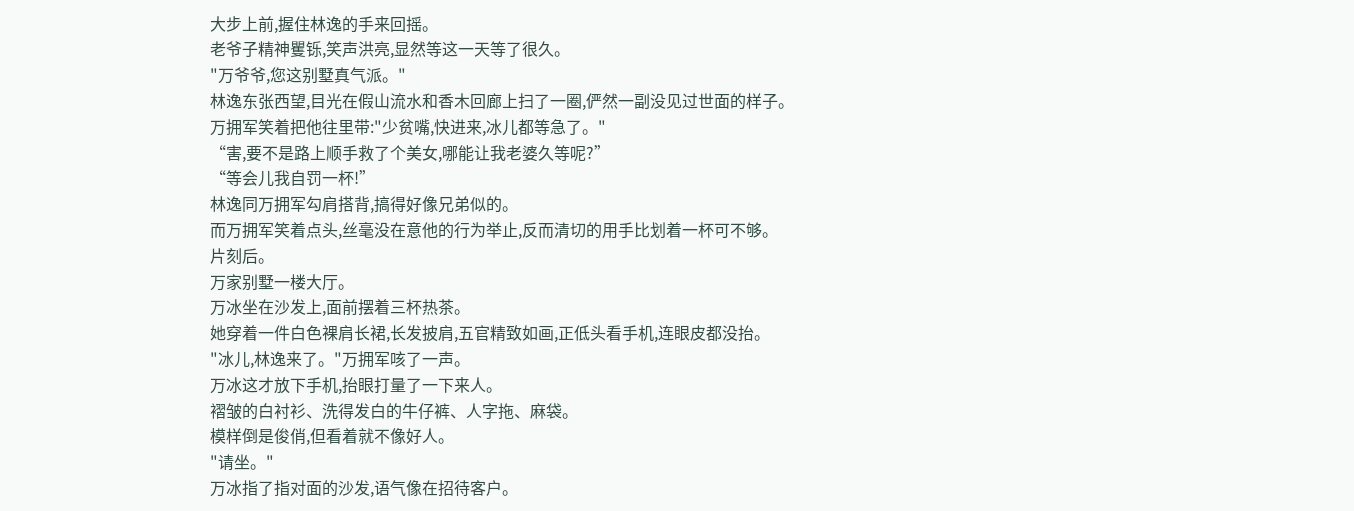大步上前,握住林逸的手来回摇。
老爷子精神矍铄,笑声洪亮,显然等这一天等了很久。
"万爷爷,您这别墅真气派。"
林逸东张西望,目光在假山流水和香木回廊上扫了一圈,俨然一副没见过世面的样子。
万拥军笑着把他往里带:"少贫嘴,快进来,冰儿都等急了。"
“害,要不是路上顺手救了个美女,哪能让我老婆久等呢?”
“等会儿我自罚一杯!”
林逸同万拥军勾肩搭背,搞得好像兄弟似的。
而万拥军笑着点头,丝毫没在意他的行为举止,反而清切的用手比划着一杯可不够。
片刻后。
万家别墅一楼大厅。
万冰坐在沙发上,面前摆着三杯热茶。
她穿着一件白色裸肩长裙,长发披肩,五官精致如画,正低头看手机,连眼皮都没抬。
"冰儿,林逸来了。"万拥军咳了一声。
万冰这才放下手机,抬眼打量了一下来人。
褶皱的白衬衫、洗得发白的牛仔裤、人字拖、麻袋。
模样倒是俊俏,但看着就不像好人。
"请坐。"
万冰指了指对面的沙发,语气像在招待客户。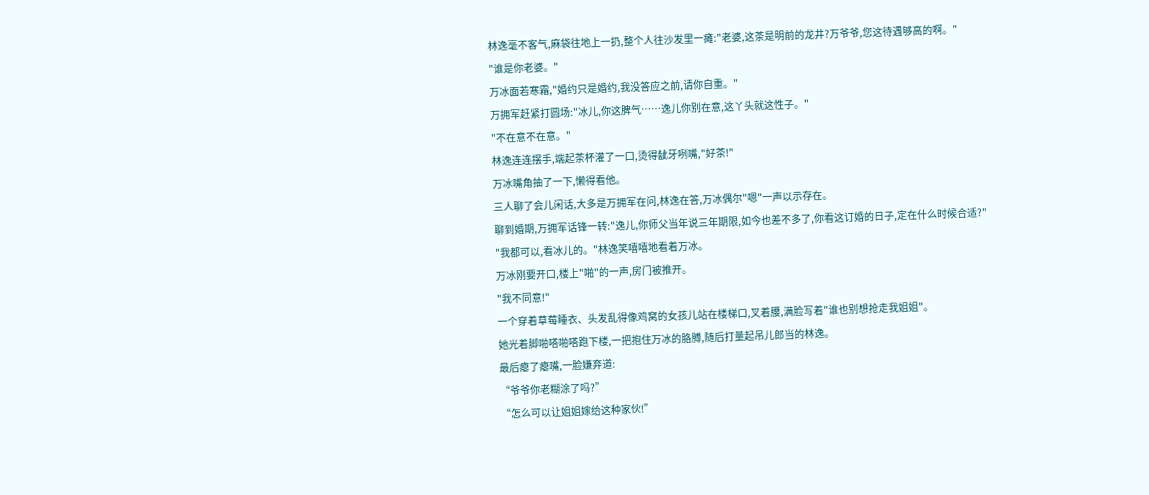林逸毫不客气,麻袋往地上一扔,整个人往沙发里一瘫:"老婆,这茶是明前的龙井?万爷爷,您这待遇够高的啊。"
"谁是你老婆。"
万冰面若寒霜,"婚约只是婚约,我没答应之前,请你自重。"
万拥军赶紧打圆场:"冰儿,你这脾气……逸儿你别在意,这丫头就这性子。"
"不在意不在意。"
林逸连连摆手,端起茶杯灌了一口,烫得龇牙咧嘴,"好茶!"
万冰嘴角抽了一下,懒得看他。
三人聊了会儿闲话,大多是万拥军在问,林逸在答,万冰偶尔"嗯"一声以示存在。
聊到婚期,万拥军话锋一转:"逸儿,你师父当年说三年期限,如今也差不多了,你看这订婚的日子,定在什么时候合适?"
"我都可以,看冰儿的。"林逸笑嘻嘻地看着万冰。
万冰刚要开口,楼上"啪"的一声,房门被推开。
"我不同意!"
一个穿着草莓睡衣、头发乱得像鸡窝的女孩儿站在楼梯口,叉着腰,满脸写着"谁也别想抢走我姐姐"。
她光着脚啪嗒啪嗒跑下楼,一把抱住万冰的胳膊,随后打量起吊儿郎当的林逸。
最后瘪了瘪嘴,一脸嫌弃道:
“爷爷你老糊涂了吗?”
“怎么可以让姐姐嫁给这种家伙!”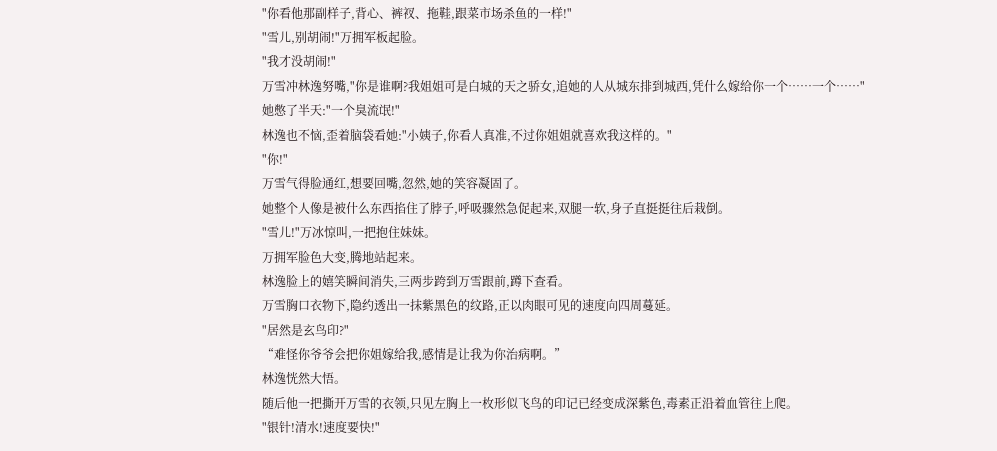"你看他那副样子,背心、裤衩、拖鞋,跟菜市场杀鱼的一样!"
"雪儿,别胡闹!"万拥军板起脸。
"我才没胡闹!"
万雪冲林逸努嘴,"你是谁啊?我姐姐可是白城的天之骄女,追她的人从城东排到城西,凭什么嫁给你一个……一个……"
她憋了半天:"一个臭流氓!"
林逸也不恼,歪着脑袋看她:"小姨子,你看人真准,不过你姐姐就喜欢我这样的。"
"你!"
万雪气得脸通红,想要回嘴,忽然,她的笑容凝固了。
她整个人像是被什么东西掐住了脖子,呼吸骤然急促起来,双腿一软,身子直挺挺往后栽倒。
"雪儿!"万冰惊叫,一把抱住妹妹。
万拥军脸色大变,腾地站起来。
林逸脸上的嬉笑瞬间消失,三两步跨到万雪跟前,蹲下查看。
万雪胸口衣物下,隐约透出一抹紫黑色的纹路,正以肉眼可见的速度向四周蔓延。
"居然是玄鸟印?"
“难怪你爷爷会把你姐嫁给我,感情是让我为你治病啊。”
林逸恍然大悟。
随后他一把撕开万雪的衣领,只见左胸上一枚形似飞鸟的印记已经变成深紫色,毒素正沿着血管往上爬。
"银针!清水!速度要快!"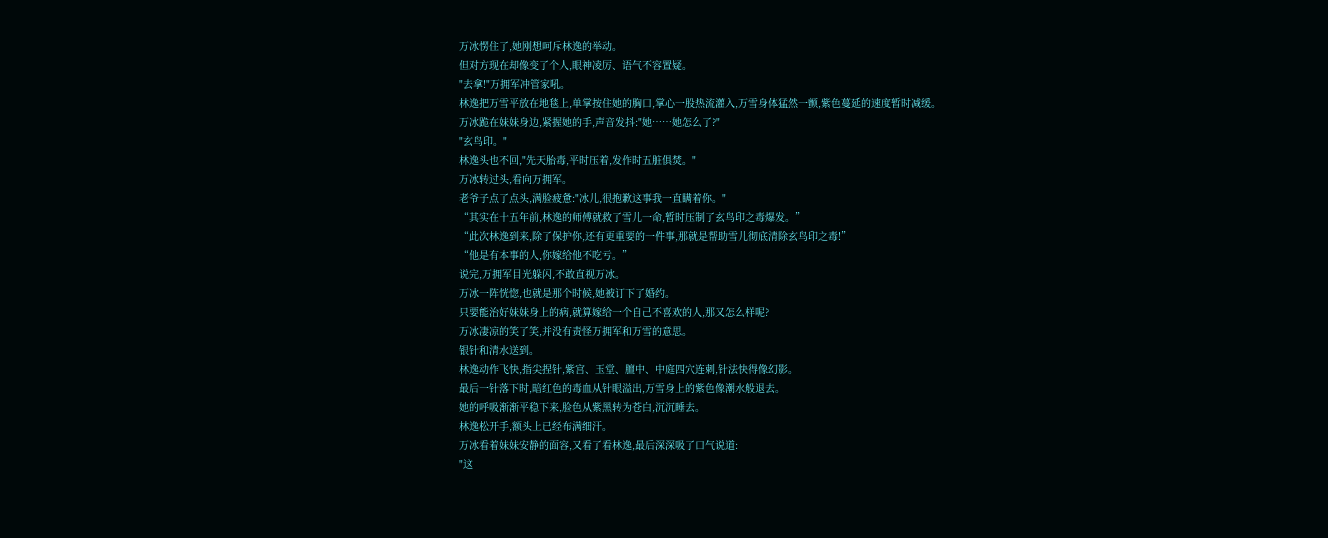万冰愣住了,她刚想呵斥林逸的举动。
但对方现在却像变了个人,眼神凌厉、语气不容置疑。
"去拿!"万拥军冲管家吼。
林逸把万雪平放在地毯上,单掌按住她的胸口,掌心一股热流灌入,万雪身体猛然一颤,紫色蔓延的速度暂时减缓。
万冰跪在妹妹身边,紧握她的手,声音发抖:"她……她怎么了?"
"玄鸟印。"
林逸头也不回,"先天胎毒,平时压着,发作时五脏俱焚。"
万冰转过头,看向万拥军。
老爷子点了点头,满脸疲惫:"冰儿,很抱歉这事我一直瞒着你。"
“其实在十五年前,林逸的师傅就救了雪儿一命,暂时压制了玄鸟印之毒爆发。”
“此次林逸到来,除了保护你,还有更重要的一件事,那就是帮助雪儿彻底清除玄鸟印之毒!”
“他是有本事的人,你嫁给他不吃亏。”
说完,万拥军目光躲闪,不敢直视万冰。
万冰一阵恍惚,也就是那个时候,她被订下了婚约。
只要能治好妹妹身上的病,就算嫁给一个自己不喜欢的人,那又怎么样呢?
万冰凄凉的笑了笑,并没有责怪万拥军和万雪的意思。
银针和清水送到。
林逸动作飞快,指尖捏针,紫宫、玉堂、膻中、中庭四穴连刺,针法快得像幻影。
最后一针落下时,暗红色的毒血从针眼溢出,万雪身上的紫色像潮水般退去。
她的呼吸渐渐平稳下来,脸色从紫黑转为苍白,沉沉睡去。
林逸松开手,额头上已经布满细汗。
万冰看着妹妹安静的面容,又看了看林逸,最后深深吸了口气说道:
"这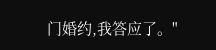门婚约,我答应了。"